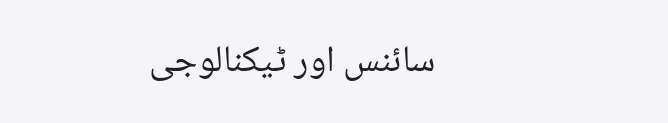سائنس اور ٹیکنالوجی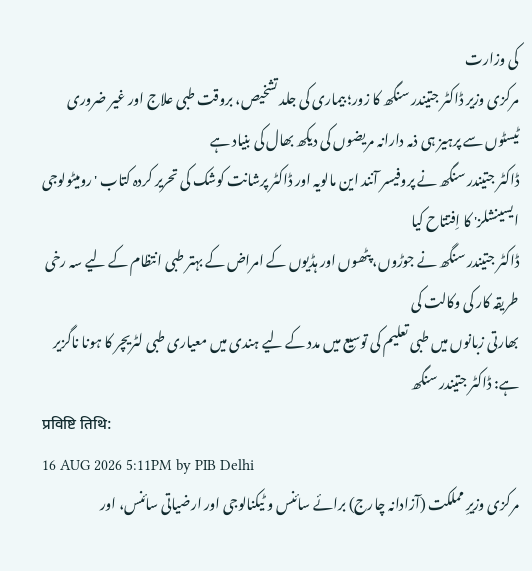کی وزارت
مرکزی وزیر ڈاکٹر جتیندر سنگھ کا زور؛ بیماری کی جلد تشخیص، بروقت طبی علاج اور غیر ضروری ٹیسٹوں سے پرہیز ہی ذمہ دارانہ مریضوں کی دیکھ بھال کی بنیاد ہے
ڈاکٹر جتیندر سنگھ نے پروفیسر آنند این مالویہ اور ڈاکٹر پرشانت کوشک کی تحریر کردہ کتاب 'رومیٹولوجی ایسینشلز' کا اِفتتاح کیا
ڈاکٹر جتیندر سنگھ نے جوڑوں، پٹھوں اور ہڈیوں کے امراض کے بہتر طبی انتظام کے لیے سہ رخی طریقہ کار کی وکالت کی
بھارتی زبانوں میں طبی تعلیم کی توسیع میں مدد کے لیے ہندی میں معیاری طبی لٹریچر کا ہونا ناگزیر ہے: ڈاکٹر جتیندر سنگھ
प्रविष्टि तिथि:
16 AUG 2026 5:11PM by PIB Delhi
مرکزی وزیرِ مملکت (آزادانہ چارج) برائے سائنس و ٹیکنالوجی اور ارضیاتی سائنس، اور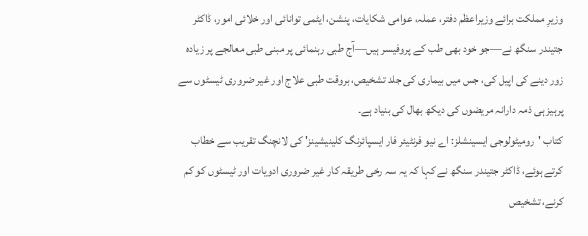وزیرِ مملکت برائے وزیراعظم دفتر، عملہ، عوامی شکایات، پنشن، ایٹمی توانائی اور خلائی امور، ڈاکٹر جتیندر سنگھ نے—جو خود بھی طب کے پروفیسر ہیں—آج طبی رہنمائی پر مبنی طبی معالجے پر زیادہ زور دینے کی اپیل کی، جس میں بیماری کی جلد تشخیص، بروقت طبی علاج اور غیر ضروری ٹیسٹوں سے پرہیز ہی ذمہ دارانہ مریضوں کی دیکھ بھال کی بنیاد ہے۔
کتاب 'رومیٹولوجی ایسینشلز: اے نیو فرنٹیئر فار ایسپائرنگ کلینیشینز' کی لانچنگ تقریب سے خطاب کرتے ہوئے، ڈاکٹر جتیندر سنگھ نے کہا کہ یہ سہ رخی طریقہ کار غیر ضروری ادویات اور ٹیسٹوں کو کم کرنے، تشخیص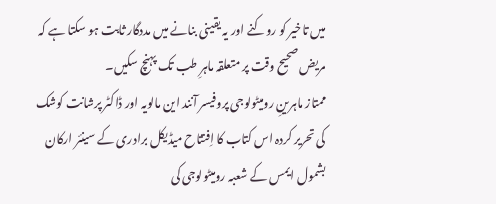میں تاخیر کو روکنے اور یہ یقینی بنانے میں مددگار ثابت ہو سکتا ہے کہ مریض صحیح وقت پر متعلقہ ماہرِ طب تک پہنچ سکیں۔
ممتاز ماہرینِ رومیٹولوجی پروفیسر آنند این مالویہ اور ڈاکٹر پرشانت کوشک کی تحریر کردہ اس کتاب کا اِفتتاح میڈیکل برادری کے سینئر ارکان بشمول ایمس کے شعبہ رومیٹولوجی کی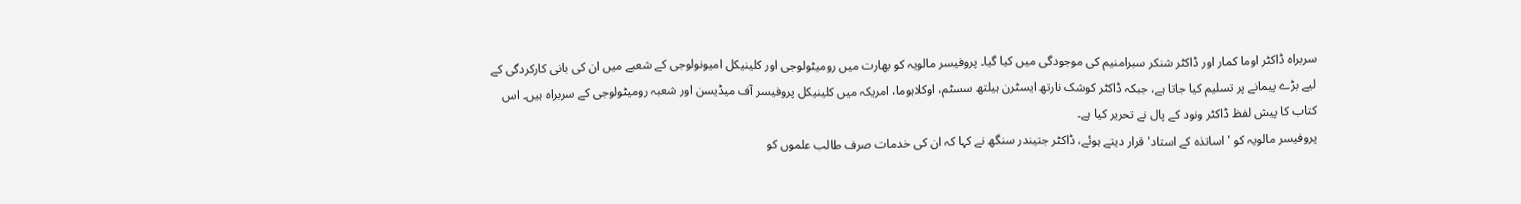سربراہ ڈاکٹر اوما کمار اور ڈاکٹر شنکر سبرامنیم کی موجودگی میں کیا گیا۔ پروفیسر مالویہ کو بھارت میں رومیٹولوجی اور کلینیکل امیونولوجی کے شعبے میں ان کی بانی کارکردگی کے لیے بڑے پیمانے پر تسلیم کیا جاتا ہے، جبکہ ڈاکٹر کوشک نارتھ ایسٹرن ہیلتھ سسٹم، اوکلاہوما، امریکہ میں کلینیکل پروفیسر آف میڈیسن اور شعبہ رومیٹولوجی کے سربراہ ہیں۔ اس کتاب کا پیش لفظ ڈاکٹر ونود کے پال نے تحریر کیا ہے۔
پروفیسر مالویہ کو 'اساتذہ کے استاد' قرار دیتے ہوئے، ڈاکٹر جتیندر سنگھ نے کہا کہ ان کی خدمات صرف طالب علموں کو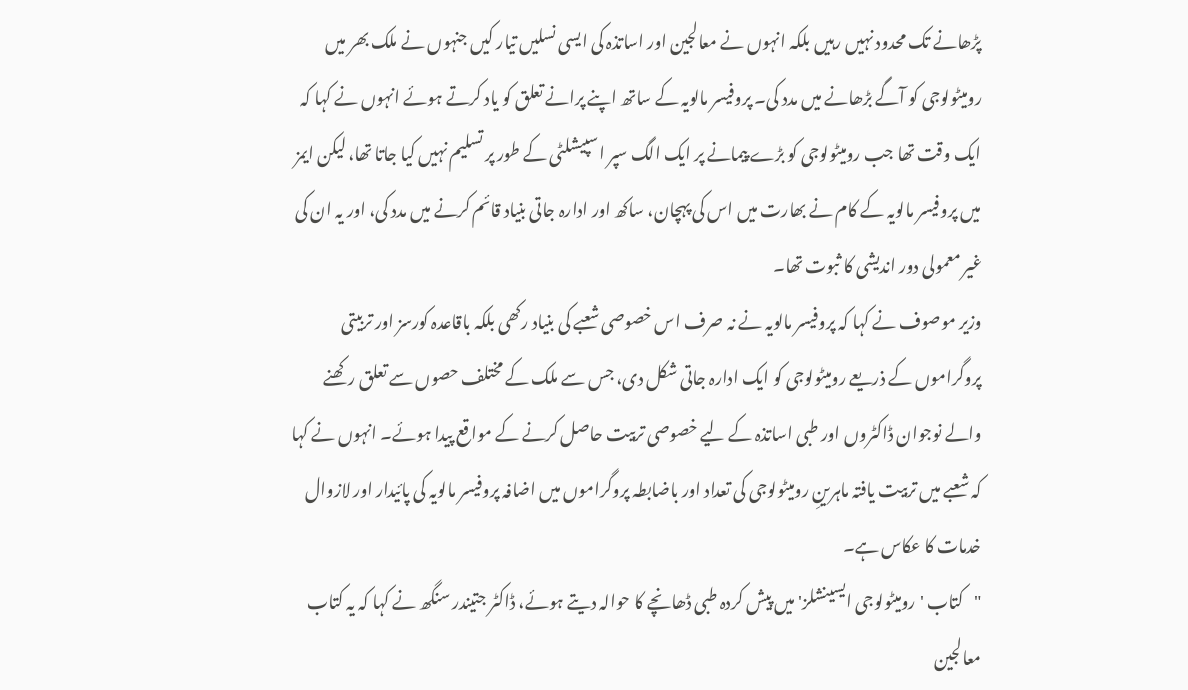پڑھانے تک محدود نہیں رہیں بلکہ انہوں نے معالجین اور اساتذہ کی ایسی نسلیں تیار کیں جنہوں نے ملک بھر میں رومیٹولوجی کو آگے بڑھانے میں مدد کی۔ پروفیسر مالویہ کے ساتھ اپنے پرانے تعلق کو یاد کرتے ہوئے انہوں نے کہا کہ ایک وقت تھا جب رومیٹولوجی کو بڑے پیمانے پر ایک الگ سپر اسپیشلٹی کے طور پر تسلیم نہیں کیا جاتا تھا، لیکن ایمز میں پروفیسر مالویہ کے کام نے بھارت میں اس کی پہچان، ساکھ اور ادارہ جاتی بنیاد قائم کرنے میں مدد کی، اور یہ ان کی غیر معمولی دور اندیشی کا ثبوت تھا۔
وزیر موصوف نے کہا کہ پروفیسر مالویہ نے نہ صرف اس خصوصی شعبے کی بنیاد رکھی بلکہ باقاعدہ کورسز اور تربیتی پروگراموں کے ذریعے رومیٹولوجی کو ایک ادارہ جاتی شکل دی، جس سے ملک کے مختلف حصوں سے تعلق رکھنے والے نوجوان ڈاکٹروں اور طبی اساتذہ کے لیے خصوصی تربیت حاصل کرنے کے مواقع پیدا ہوئے۔ انہوں نے کہا کہ شعبے میں تربیت یافتہ ماہرینِ رومیٹولوجی کی تعداد اور باضابطہ پروگراموں میں اضافہ پروفیسر مالویہ کی پائیدار اور لازوال خدمات کا عکاس ہے۔
"کتاب 'رومیٹولوجی ایسینشلز' میں پیش کردہ طبی ڈھانچے کا حوالہ دیتے ہوئے، ڈاکٹر جتیندر سنگھ نے کہا کہ یہ کتاب معالجین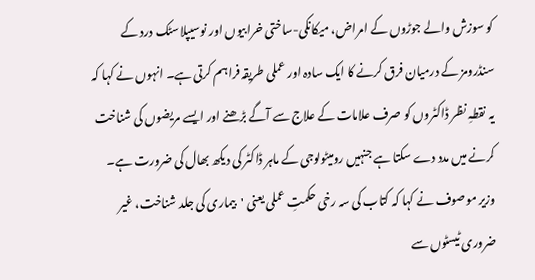کو سوزش والے جوڑوں کے امراض، میکانکی-ساختی خرابیوں اور نوسیپلاسٹک درد کے سنڈرومز کے درمیان فرق کرنے کا ایک سادہ اور عملی طریقہ فراہم کرتی ہے۔ انہوں نے کہا کہ یہ نقطہِ نظر ڈاکٹروں کو صرف علامات کے علاج سے آگے بڑھنے اور ایسے مریضوں کی شناخت کرنے میں مدد دے سکتا ہے جنہیں رومیٹولوجی کے ماہر ڈاکٹر کی دیکھ بھال کی ضرورت ہے۔
وزیر موصوف نے کہا کہ کتاب کی سہ رخی حکمتِ عملی یعنی 'بیماری کی جلد شناخت، غیر ضروری ٹیسٹوں سے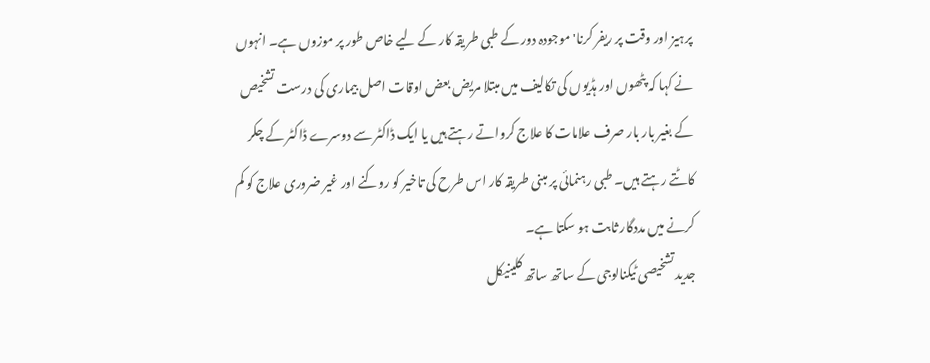پرہیز اور وقت پر ریفر کرنا' موجودہ دور کے طبی طریقہ کار کے لیے خاص طور پر موزوں ہے۔ انہوں نے کہا کہ پٹھوں اور ہڈیوں کی تکالیف میں مبتلا مریض بعض اوقات اصل بیماری کی درست تشخیص کے بغیر بار بار صرف علامات کا علاج کرواتے رہتے ہیں یا ایک ڈاکٹر سے دوسرے ڈاکٹر کے چکر کاٹتے رہتے ہیں۔ طبی رہنمائی پر مبنی طریقہ کار اس طرح کی تاخیر کو روکنے اور غیر ضروری علاج کو کم کرنے میں مددگار ثابت ہو سکتا ہے۔
جدید تشخیصی ٹیکنالوجی کے ساتھ ساتھ کلینیکل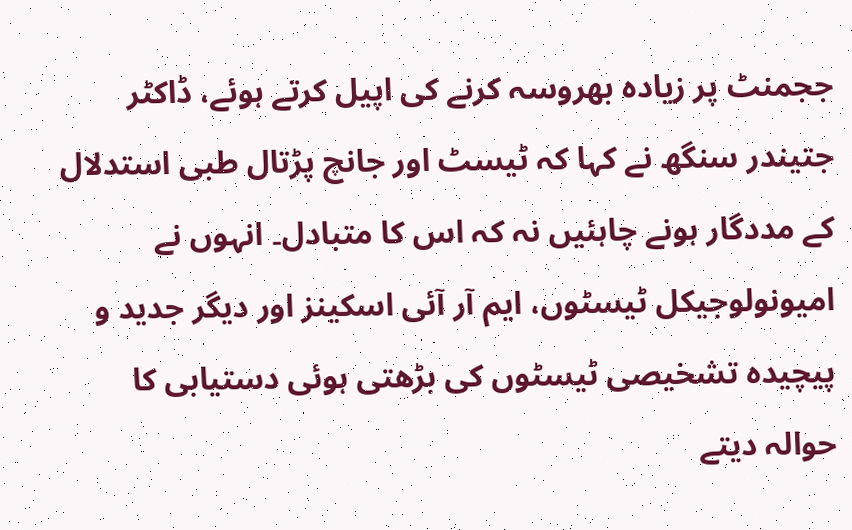ججمنٹ پر زیادہ بھروسہ کرنے کی اپیل کرتے ہوئے، ڈاکٹر جتیندر سنگھ نے کہا کہ ٹیسٹ اور جانچ پڑتال طبی استدلال کے مددگار ہونے چاہئیں نہ کہ اس کا متبادل۔ انہوں نے امیونولوجیکل ٹیسٹوں، ایم آر آئی اسکینز اور دیگر جدید و پیچیدہ تشخیصی ٹیسٹوں کی بڑھتی ہوئی دستیابی کا حوالہ دیتے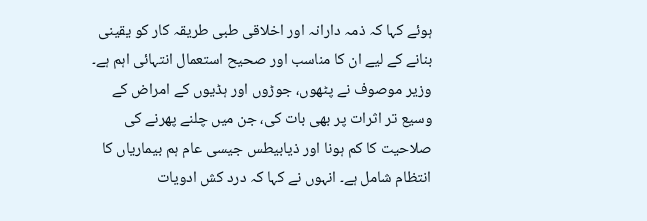ہوئے کہا کہ ذمہ دارانہ اور اخلاقی طبی طریقہ کار کو یقینی بنانے کے لیے ان کا مناسب اور صحیح استعمال انتہائی اہم ہے۔
وزیر موصوف نے پٹھوں، جوڑوں اور ہڈیوں کے امراض کے وسیع تر اثرات پر بھی بات کی، جن میں چلنے پھرنے کی صلاحیت کا کم ہونا اور ذیابیطس جیسی عام ہم بیماریاں کا انتظام شامل ہے۔ انہوں نے کہا کہ درد کش ادویات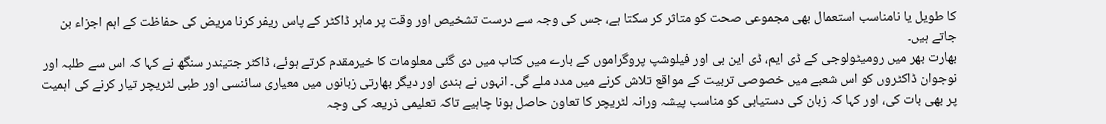کا طویل یا نامناسب استعمال بھی مجموعی صحت کو متاثر کر سکتا ہے، جس کی وجہ سے درست تشخیص اور وقت پر ماہر ڈاکٹر کے پاس ریفر کرنا مریض کی حفاظت کے اہم اجزاء بن جاتے ہیں۔
بھارت بھر میں رومیٹولوجی کے ڈی ایم، ڈی این بی اور فیلوشپ پروگراموں کے بارے میں کتاب میں دی گئی معلومات کا خیرمقدم کرتے ہوئے، ڈاکٹر جتیندر سنگھ نے کہا کہ اس سے طلبہ اور نوجوان ڈاکٹروں کو اس شعبے میں خصوصی تربیت کے مواقع تلاش کرنے میں مدد ملے گی۔ انہوں نے ہندی اور دیگر بھارتی زبانوں میں معیاری سائنسی اور طبی لٹریچر تیار کرنے کی اہمیت پر بھی بات کی، اور کہا کہ زبان کی دستیابی کو مناسب پیشہ ورانہ لٹریچر کا تعاون حاصل ہونا چاہیے تاکہ تعلیمی ذریعہ کی وجہ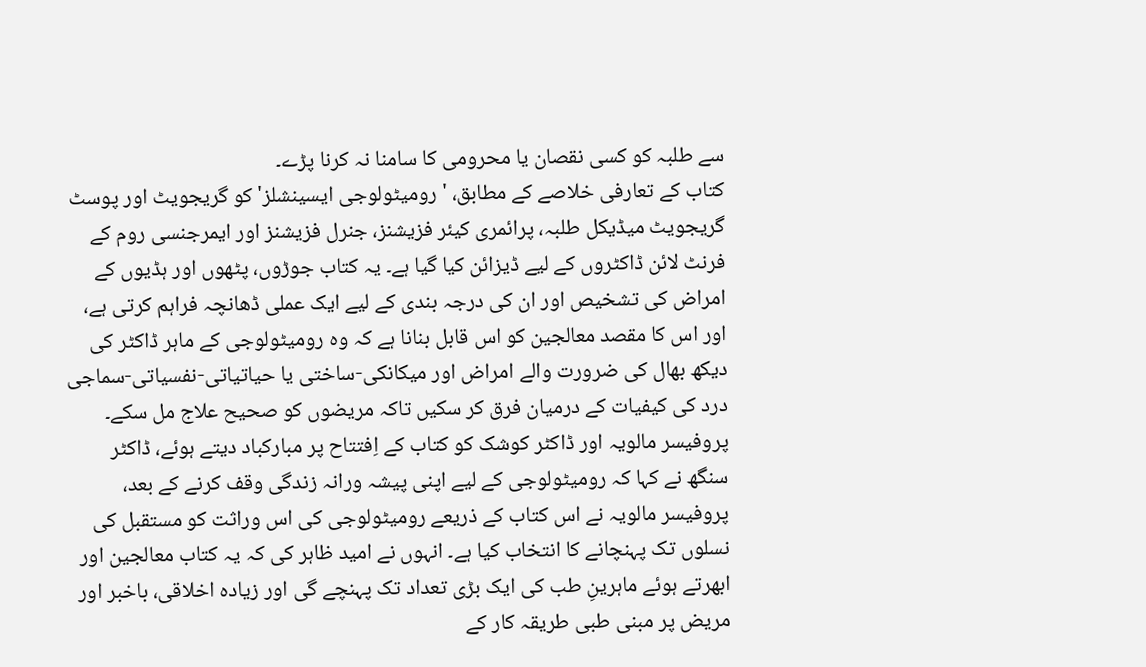سے طلبہ کو کسی نقصان یا محرومی کا سامنا نہ کرنا پڑے۔
کتاب کے تعارفی خلاصے کے مطابق، 'رومیٹولوجی ایسینشلز' کو گریجویٹ اور پوسٹ گریجویٹ میڈیکل طلبہ، پرائمری کیئر فزیشنز، جنرل فزیشنز اور ایمرجنسی روم کے فرنٹ لائن ڈاکٹروں کے لیے ڈیزائن کیا گیا ہے۔ یہ کتاب جوڑوں، پٹھوں اور ہڈیوں کے امراض کی تشخیص اور ان کی درجہ بندی کے لیے ایک عملی ڈھانچہ فراہم کرتی ہے، اور اس کا مقصد معالجین کو اس قابل بنانا ہے کہ وہ رومیٹولوجی کے ماہر ڈاکٹر کی دیکھ بھال کی ضرورت والے امراض اور میکانکی-ساختی یا حیاتیاتی-نفسیاتی-سماجی درد کی کیفیات کے درمیان فرق کر سکیں تاکہ مریضوں کو صحیح علاج مل سکے۔
پروفیسر مالویہ اور ڈاکٹر کوشک کو کتاب کے اِفتتاح پر مبارکباد دیتے ہوئے، ڈاکٹر سنگھ نے کہا کہ رومیٹولوجی کے لیے اپنی پیشہ ورانہ زندگی وقف کرنے کے بعد، پروفیسر مالویہ نے اس کتاب کے ذریعے رومیٹولوجی کی اس وراثت کو مستقبل کی نسلوں تک پہنچانے کا انتخاب کیا ہے۔ انہوں نے امید ظاہر کی کہ یہ کتاب معالجین اور ابھرتے ہوئے ماہرینِ طب کی ایک بڑی تعداد تک پہنچے گی اور زیادہ اخلاقی، باخبر اور مریض پر مبنی طبی طریقہ کار کے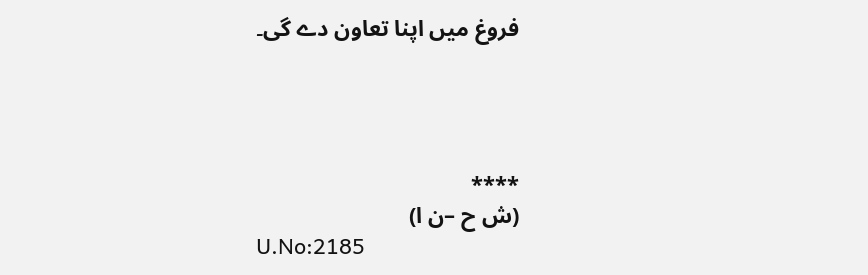فروغ میں اپنا تعاون دے گی۔




****
(ش ح –ن ا)
U.No:2185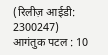(रिलीज़ आईडी: 2300247)
आगंतुक पटल : 10